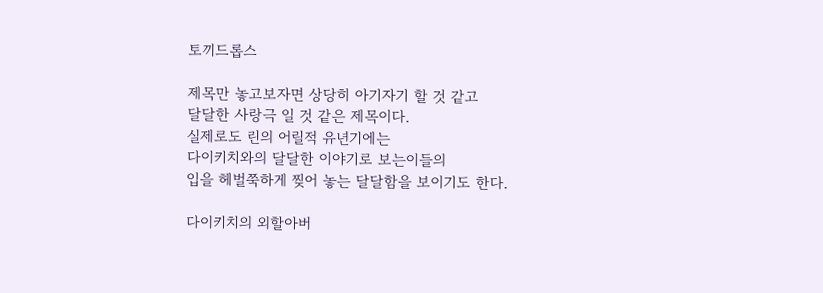토끼드롭스

제목만 놓고보자면 상당히 아기자기 할 것 같고
달달한 사랑극 일 것 같은 제목이다.
실제로도 린의 어릴적 유년기에는
다이키치와의 달달한 이야기로 보는이들의
입을 헤벌쭉하게 찢어 놓는 달달함을 보이기도 한다.

다이키치의 외할아버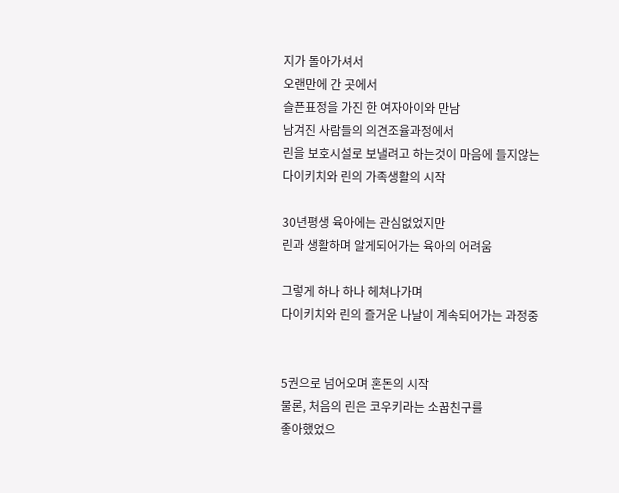지가 돌아가셔서
오랜만에 간 곳에서
슬픈표정을 가진 한 여자아이와 만남
남겨진 사람들의 의견조율과정에서
린을 보호시설로 보낼려고 하는것이 마음에 들지않는
다이키치와 린의 가족생활의 시작

30년평생 육아에는 관심없었지만
린과 생활하며 알게되어가는 육아의 어려움

그렇게 하나 하나 헤쳐나가며
다이키치와 린의 즐거운 나날이 계속되어가는 과정중


5권으로 넘어오며 혼돈의 시작
물론, 처음의 린은 코우키라는 소꿉친구를
좋아했었으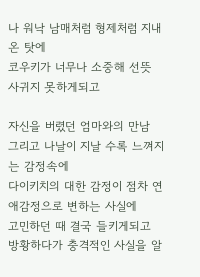나 워낙 남매처럼 형제처럼 지내온 탓에
코우키가 너무나 소중해 선뜻 사귀지 못하게되고

자신을 버렸던 엄마와의 만남
그리고 나날이 지날 수록 느껴지는 감정속에
다이키치의 대한 감정이 점차 연애감정으로 변하는 사실에
고민하던 때 결국 들키게되고
방황하다가 충격적인 사실을 알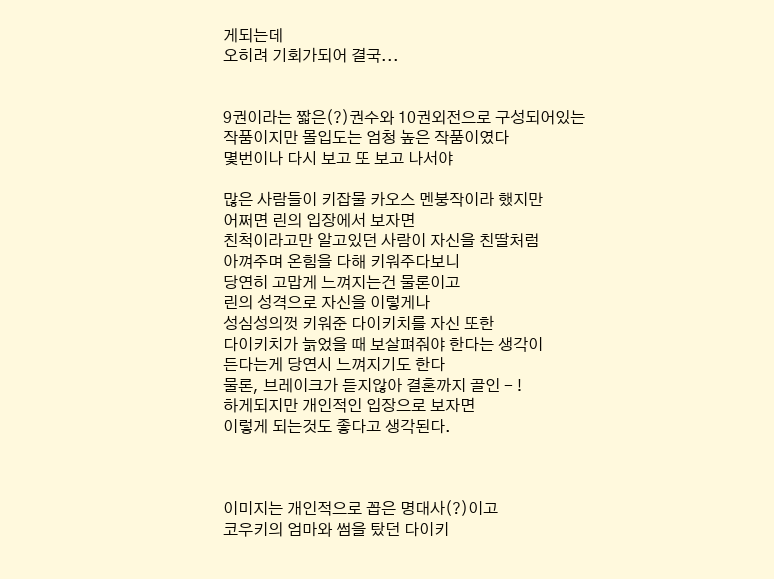게되는데
오히려 기회가되어 결국...


9권이라는 짧은(?)권수와 10권외전으로 구성되어있는
작품이지만 몰입도는 엄청 높은 작품이였다
몇번이나 다시 보고 또 보고 나서야

많은 사람들이 키잡물 카오스 멘붕작이라 했지만
어쩌면 린의 입장에서 보자면
친척이라고만 알고있던 사람이 자신을 친딸처럼
아껴주며 온힘을 다해 키워주다보니
당연히 고맙게 느껴지는건 물론이고
린의 성격으로 자신을 이렇게나
성심성의껏 키워준 다이키치를 자신 또한
다이키치가 늙었을 때 보살펴줘야 한다는 생각이
든다는게 당연시 느껴지기도 한다
물론, 브레이크가 듣지않아 결혼까지 골인 - !
하게되지만 개인적인 입장으로 보자면
이렇게 되는것도 좋다고 생각된다.



이미지는 개인적으로 꼽은 명대사(?)이고
코우키의 엄마와 썸을 탔던 다이키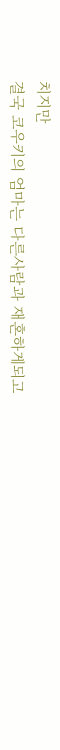치지만
결국 코우키의 엄마는 다른사람과 재혼하게되고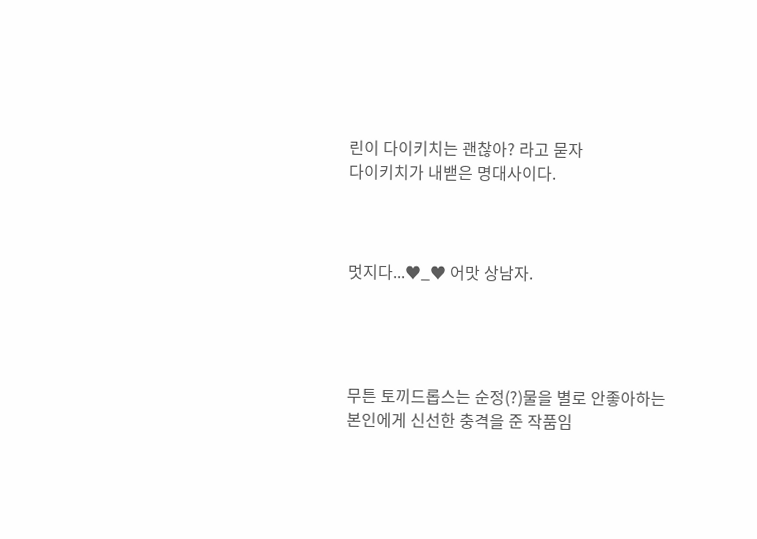린이 다이키치는 괜찮아? 라고 묻자
다이키치가 내밷은 명대사이다.



멋지다...♥_♥ 어맛 상남자.




무튼 토끼드롭스는 순정(?)물을 별로 안좋아하는
본인에게 신선한 충격을 준 작품임